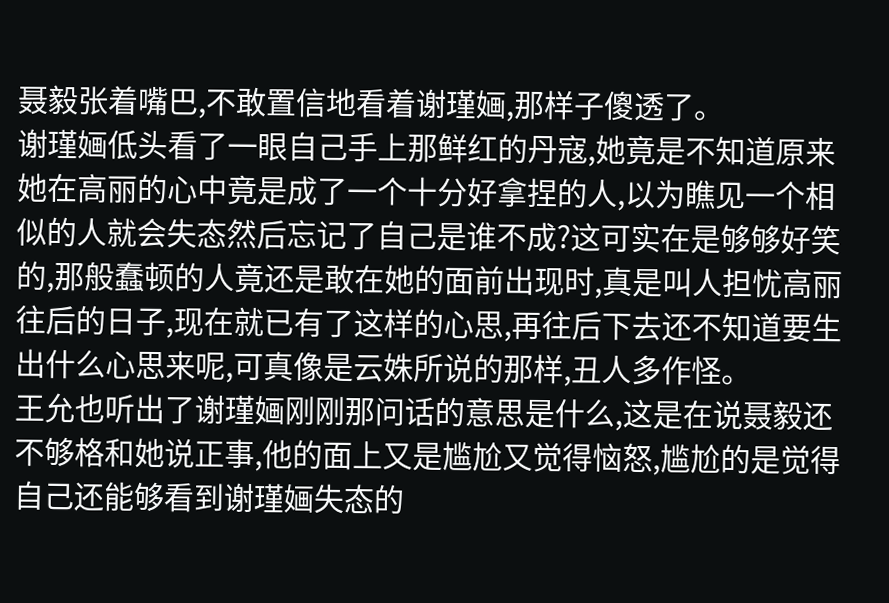聂毅张着嘴巴,不敢置信地看着谢瑾婳,那样子傻透了。
谢瑾婳低头看了一眼自己手上那鲜红的丹寇,她竟是不知道原来她在高丽的心中竟是成了一个十分好拿捏的人,以为瞧见一个相似的人就会失态然后忘记了自己是谁不成?这可实在是够够好笑的,那般蠢顿的人竟还是敢在她的面前出现时,真是叫人担忧高丽往后的日子,现在就已有了这样的心思,再往后下去还不知道要生出什么心思来呢,可真像是云姝所说的那样,丑人多作怪。
王允也听出了谢瑾婳刚刚那问话的意思是什么,这是在说聂毅还不够格和她说正事,他的面上又是尴尬又觉得恼怒,尴尬的是觉得自己还能够看到谢瑾婳失态的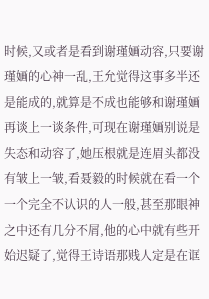时候,又或者是看到谢瑾婳动容,只要谢瑾婳的心神一乱,王允觉得这事多半还是能成的,就算是不成也能够和谢瑾婳再谈上一谈条件,可现在谢瑾婳别说是失态和动容了,她压根就是连眉头都没有皱上一皱,看聂毅的时候就在看一个一个完全不认识的人一般,甚至那眼神之中还有几分不屑,他的心中就有些开始迟疑了,觉得王诗语那贱人定是在诓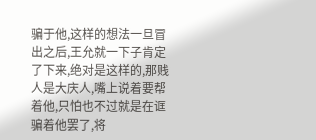骗于他,这样的想法一旦冒出之后,王允就一下子肯定了下来,绝对是这样的,那贱人是大庆人,嘴上说着要帮着他,只怕也不过就是在诓骗着他罢了,将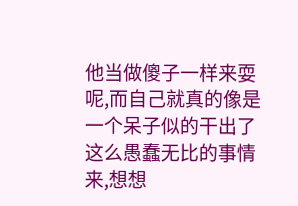他当做傻子一样来耍呢,而自己就真的像是一个呆子似的干出了这么愚蠢无比的事情来,想想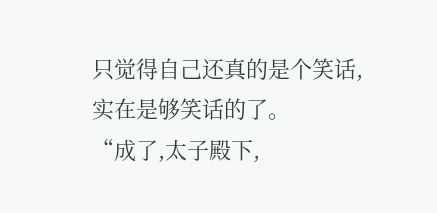只觉得自己还真的是个笑话,实在是够笑话的了。
“成了,太子殿下,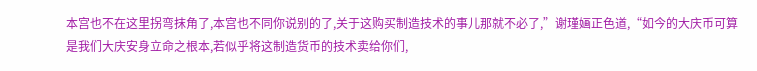本宫也不在这里拐弯抹角了,本宫也不同你说别的了,关于这购买制造技术的事儿那就不必了,”谢瑾婳正色道,“如今的大庆币可算是我们大庆安身立命之根本,若似乎将这制造货币的技术卖给你们,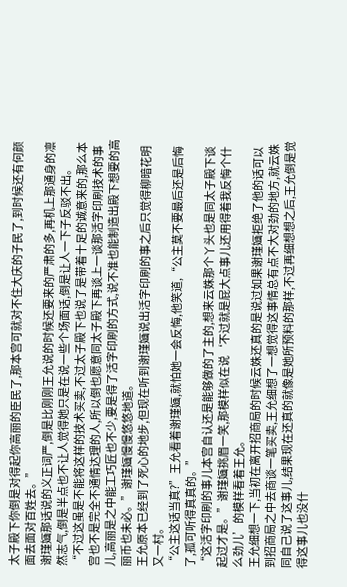太子殿下你倒是对得起你高丽的臣民了,那本宫可就对不住大庆的子民了,到时候还有何颜面去面对百姓去。”
谢瑾婳那话说的义正词严,倒是比刚刚王允说的时候还要来的严肃的多,再机上那通身的凛然志气,倒是半点也不让人觉得她只是在说一些个场面话,倒是让人一下子反驳不出。
“不过这虽是不能将这样的技术买卖,不过太子殿下也说了是带着十足的诚意来的,那么本宫也不是完全不通情达理的人,所以倒也愿意同太子殿下再谈上一谈那活字印刷技术的事儿,高丽是之中能工巧匠也不少,要是得了活字印刷的方式,说不准也能制造出殿下想要的高丽币也未必。”谢瑾婳慢慢悠悠地道。
王允原本已经到了死心的地步,但现在听到谢瑾婳说出活字印刷的事之后只觉得柳暗花明又一村。
“公主这话当真?”王允看着谢瑾婳,就怕她一会反悔,他笑道,“公主莫不要最后还是后悔了,孤可听得真真的。”
“这活字印刷的事儿本宫自认还是能够做的了主的,想来云姝那个丫头也是同太子殿下谈起过才是。”谢瑾婳挑眉一笑,那模样似在说‘不过就是屁大点事儿还用得着我反悔个什么劲儿’的模样看着王允。
王允细想一下,当初在离开招商局的时候云姝还真的是说过如果谢瑾婳拒绝了他的话可以到招商局之中去商谈一笔买卖,王允细想了一想觉得这事情总有点不大对劲的地方,就云姝同自己说了这事儿,结果现在还真的就像是她所预料的那样,不过再细想想之后,王允倒是觉得这事儿也没什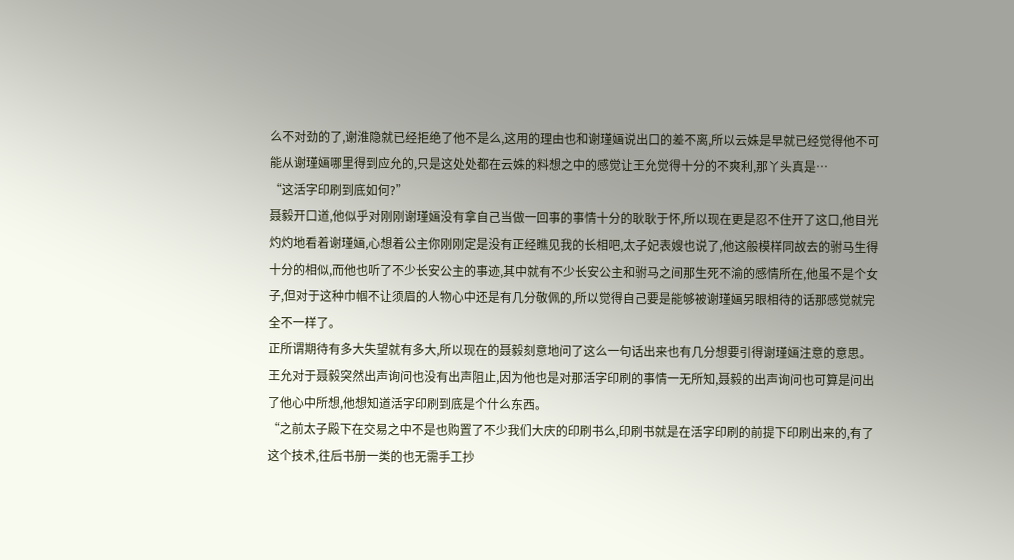么不对劲的了,谢淮隐就已经拒绝了他不是么,这用的理由也和谢瑾婳说出口的差不离,所以云姝是早就已经觉得他不可能从谢瑾婳哪里得到应允的,只是这处处都在云姝的料想之中的感觉让王允觉得十分的不爽利,那丫头真是…
“这活字印刷到底如何?”
聂毅开口道,他似乎对刚刚谢瑾婳没有拿自己当做一回事的事情十分的耿耿于怀,所以现在更是忍不住开了这口,他目光灼灼地看着谢瑾婳,心想着公主你刚刚定是没有正经瞧见我的长相吧,太子妃表嫂也说了,他这般模样同故去的驸马生得十分的相似,而他也听了不少长安公主的事迹,其中就有不少长安公主和驸马之间那生死不渝的感情所在,他虽不是个女子,但对于这种巾帼不让须眉的人物心中还是有几分敬佩的,所以觉得自己要是能够被谢瑾婳另眼相待的话那感觉就完全不一样了。
正所谓期待有多大失望就有多大,所以现在的聂毅刻意地问了这么一句话出来也有几分想要引得谢瑾婳注意的意思。
王允对于聂毅突然出声询问也没有出声阻止,因为他也是对那活字印刷的事情一无所知,聂毅的出声询问也可算是问出了他心中所想,他想知道活字印刷到底是个什么东西。
“之前太子殿下在交易之中不是也购置了不少我们大庆的印刷书么,印刷书就是在活字印刷的前提下印刷出来的,有了这个技术,往后书册一类的也无需手工抄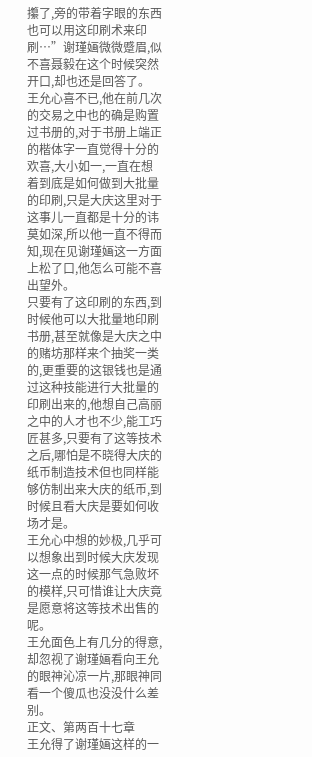攥了,旁的带着字眼的东西也可以用这印刷术来印刷…”谢瑾婳微微蹙眉,似不喜聂毅在这个时候突然开口,却也还是回答了。
王允心喜不已,他在前几次的交易之中也的确是购置过书册的,对于书册上端正的楷体字一直觉得十分的欢喜,大小如一,一直在想着到底是如何做到大批量的印刷,只是大庆这里对于这事儿一直都是十分的讳莫如深,所以他一直不得而知,现在见谢瑾婳这一方面上松了口,他怎么可能不喜出望外。
只要有了这印刷的东西,到时候他可以大批量地印刷书册,甚至就像是大庆之中的赌坊那样来个抽奖一类的,更重要的这银钱也是通过这种技能进行大批量的印刷出来的,他想自己高丽之中的人才也不少,能工巧匠甚多,只要有了这等技术之后,哪怕是不晓得大庆的纸币制造技术但也同样能够仿制出来大庆的纸币,到时候且看大庆是要如何收场才是。
王允心中想的妙极,几乎可以想象出到时候大庆发现这一点的时候那气急败坏的模样,只可惜谁让大庆竟是愿意将这等技术出售的呢。
王允面色上有几分的得意,却忽视了谢瑾婳看向王允的眼神沁凉一片,那眼神同看一个傻瓜也没没什么差别。
正文、第两百十七章
王允得了谢瑾婳这样的一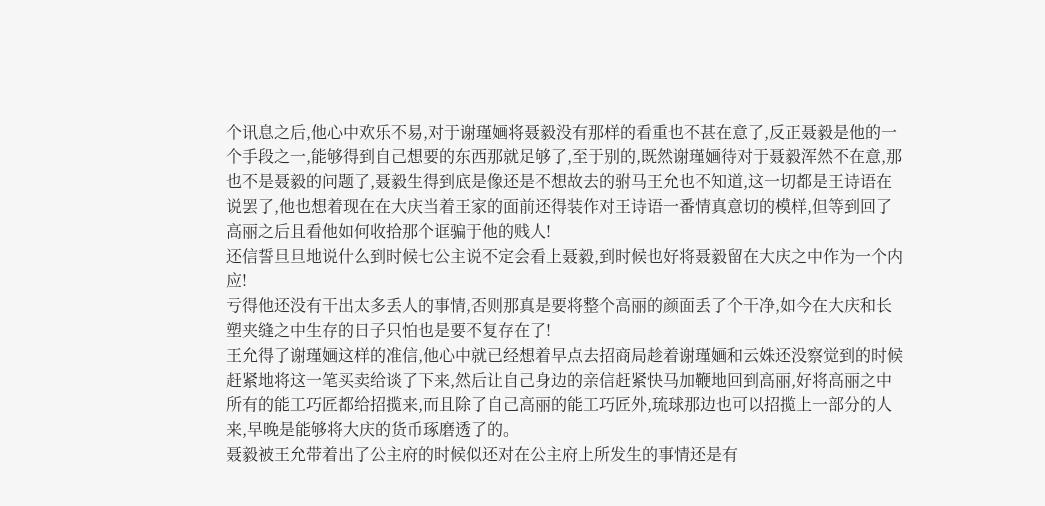个讯息之后,他心中欢乐不易,对于谢瑾婳将聂毅没有那样的看重也不甚在意了,反正聂毅是他的一个手段之一,能够得到自己想要的东西那就足够了,至于别的,既然谢瑾婳待对于聂毅浑然不在意,那也不是聂毅的问题了,聂毅生得到底是像还是不想故去的驸马王允也不知道,这一切都是王诗语在说罢了,他也想着现在在大庆当着王家的面前还得装作对王诗语一番情真意切的模样,但等到回了高丽之后且看他如何收拾那个诓骗于他的贱人!
还信誓旦旦地说什么到时候七公主说不定会看上聂毅,到时候也好将聂毅留在大庆之中作为一个内应!
亏得他还没有干出太多丢人的事情,否则那真是要将整个高丽的颜面丢了个干净,如今在大庆和长塑夹缝之中生存的日子只怕也是要不复存在了!
王允得了谢瑾婳这样的准信,他心中就已经想着早点去招商局趁着谢瑾婳和云姝还没察觉到的时候赶紧地将这一笔买卖给谈了下来,然后让自己身边的亲信赶紧快马加鞭地回到高丽,好将高丽之中所有的能工巧匠都给招揽来,而且除了自己高丽的能工巧匠外,琉球那边也可以招揽上一部分的人来,早晚是能够将大庆的货币琢磨透了的。
聂毅被王允带着出了公主府的时候似还对在公主府上所发生的事情还是有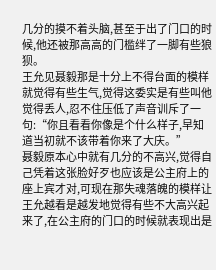几分的摸不着头脑,甚至于出了门口的时候,他还被那高高的门槛绊了一脚有些狼狈。
王允见聂毅那是十分上不得台面的模样就觉得有些生气,觉得这委实是有些叫他觉得丢人,忍不住压低了声音训斥了一句:“你且看看你像是个什么样子,早知道当初就不该带着你来了大庆。”
聂毅原本心中就有几分的不高兴,觉得自己凭着这张脸好歹也应该是公主府上的座上宾才对,可现在那失魂落魄的模样让王允越看是越发地觉得有些不大高兴起来了,在公主府的门口的时候就表现出是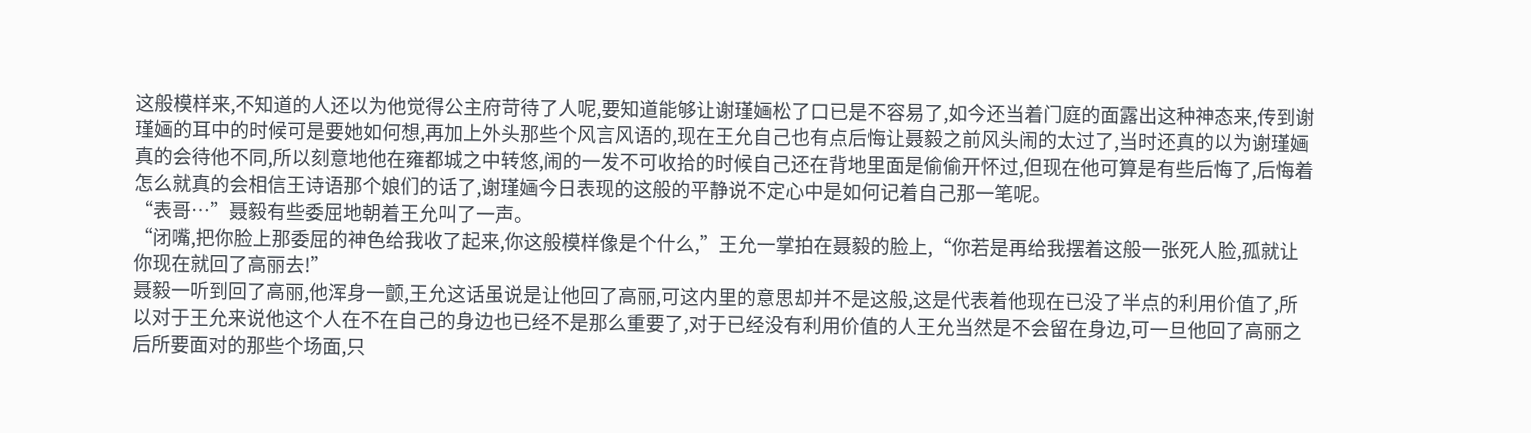这般模样来,不知道的人还以为他觉得公主府苛待了人呢,要知道能够让谢瑾婳松了口已是不容易了,如今还当着门庭的面露出这种神态来,传到谢瑾婳的耳中的时候可是要她如何想,再加上外头那些个风言风语的,现在王允自己也有点后悔让聂毅之前风头闹的太过了,当时还真的以为谢瑾婳真的会待他不同,所以刻意地他在雍都城之中转悠,闹的一发不可收拾的时候自己还在背地里面是偷偷开怀过,但现在他可算是有些后悔了,后悔着怎么就真的会相信王诗语那个娘们的话了,谢瑾婳今日表现的这般的平静说不定心中是如何记着自己那一笔呢。
“表哥…”聂毅有些委屈地朝着王允叫了一声。
“闭嘴,把你脸上那委屈的神色给我收了起来,你这般模样像是个什么,”王允一掌拍在聂毅的脸上,“你若是再给我摆着这般一张死人脸,孤就让你现在就回了高丽去!”
聂毅一听到回了高丽,他浑身一颤,王允这话虽说是让他回了高丽,可这内里的意思却并不是这般,这是代表着他现在已没了半点的利用价值了,所以对于王允来说他这个人在不在自己的身边也已经不是那么重要了,对于已经没有利用价值的人王允当然是不会留在身边,可一旦他回了高丽之后所要面对的那些个场面,只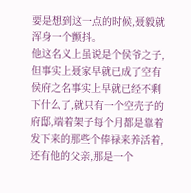要是想到这一点的时候,聂毅就浑身一个颤抖。
他这名义上虽说是个侯爷之子,但事实上聂家早就已成了空有侯府之名事实上早就已经不剩下什么了,就只有一个空壳子的府邸,端着架子每个月都是靠着发下来的那些个俸禄来养活着,还有他的父亲,那是一个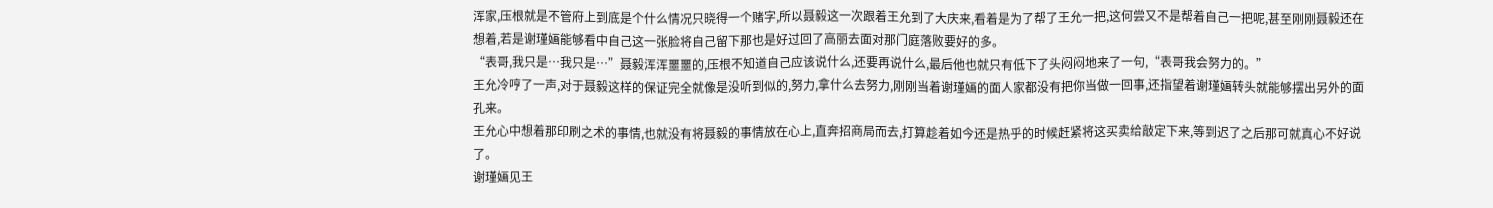浑家,压根就是不管府上到底是个什么情况只晓得一个赌字,所以聂毅这一次跟着王允到了大庆来,看着是为了帮了王允一把,这何尝又不是帮着自己一把呢,甚至刚刚聂毅还在想着,若是谢瑾婳能够看中自己这一张脸将自己留下那也是好过回了高丽去面对那门庭落败要好的多。
“表哥,我只是…我只是…”聂毅浑浑噩噩的,压根不知道自己应该说什么,还要再说什么,最后他也就只有低下了头闷闷地来了一句,“表哥我会努力的。”
王允冷哼了一声,对于聂毅这样的保证完全就像是没听到似的,努力,拿什么去努力,刚刚当着谢瑾婳的面人家都没有把你当做一回事,还指望着谢瑾婳转头就能够摆出另外的面孔来。
王允心中想着那印刷之术的事情,也就没有将聂毅的事情放在心上,直奔招商局而去,打算趁着如今还是热乎的时候赶紧将这买卖给敲定下来,等到迟了之后那可就真心不好说了。
谢瑾婳见王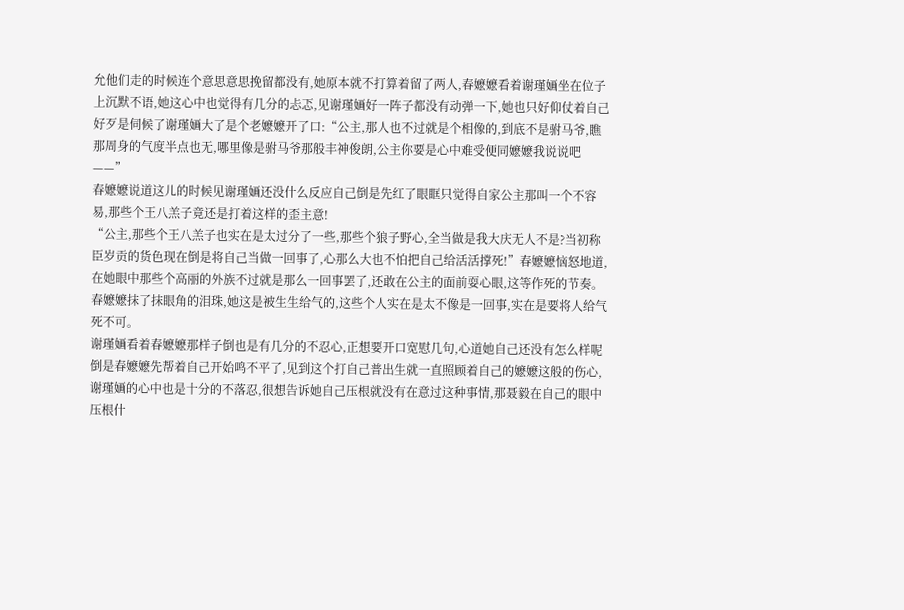允他们走的时候连个意思意思挽留都没有,她原本就不打算着留了两人,春嬷嬷看着谢瑾婳坐在位子上沉默不语,她这心中也觉得有几分的忐忑,见谢瑾婳好一阵子都没有动弹一下,她也只好仰仗着自己好歹是伺候了谢瑾婳大了是个老嬷嬷开了口:“公主,那人也不过就是个相像的,到底不是驸马爷,瞧那周身的气度半点也无,哪里像是驸马爷那般丰神俊朗,公主你要是心中难受便同嬷嬷我说说吧——”
春嬷嬷说道这儿的时候见谢瑾婳还没什么反应自己倒是先红了眼眶只觉得自家公主那叫一个不容易,那些个王八羔子竟还是打着这样的歪主意!
“公主,那些个王八羔子也实在是太过分了一些,那些个狼子野心,全当做是我大庆无人不是?当初称臣岁贡的货色现在倒是将自己当做一回事了,心那么大也不怕把自己给活活撑死!”春嬷嬷恼怒地道,在她眼中那些个高丽的外族不过就是那么一回事罢了,还敢在公主的面前耍心眼,这等作死的节奏。
春嬷嬷抹了抹眼角的泪珠,她这是被生生给气的,这些个人实在是太不像是一回事,实在是要将人给气死不可。
谢瑾婳看着春嬷嬷那样子倒也是有几分的不忍心,正想要开口宽慰几句,心道她自己还没有怎么样呢倒是春嬷嬷先帮着自己开始鸣不平了,见到这个打自己普出生就一直照顾着自己的嬷嬷这般的伤心,谢瑾婳的心中也是十分的不落忍,很想告诉她自己压根就没有在意过这种事情,那聂毅在自己的眼中压根什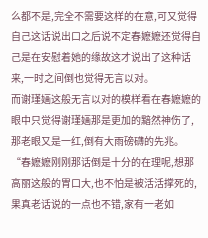么都不是,完全不需要这样的在意,可又觉得自己这话说出口之后说不定春嬷嬷还觉得自己是在安慰着她的缘故这才说出了这种话来,一时之间倒也觉得无言以对。
而谢瑾婳这般无言以对的模样看在春嬷嬷的眼中只觉得谢瑾婳那是更加的黯然神伤了,那老眼又是一红,倒有大雨磅礴的先兆。
“春嬷嬷刚刚那话倒是十分的在理呢,想那高丽这般的胃口大,也不怕是被活活撑死的,果真老话说的一点也不错,家有一老如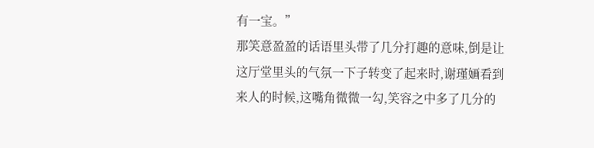有一宝。”
那笑意盈盈的话语里头带了几分打趣的意味,倒是让这厅堂里头的气氛一下子转变了起来时,谢瑾婳看到来人的时候,这嘴角微微一勾,笑容之中多了几分的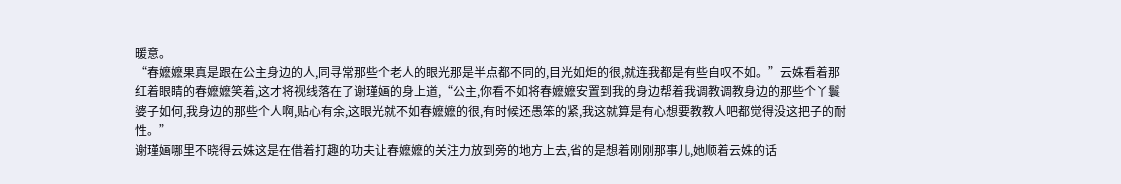暖意。
“春嬷嬷果真是跟在公主身边的人,同寻常那些个老人的眼光那是半点都不同的,目光如炬的很,就连我都是有些自叹不如。”云姝看着那红着眼睛的春嬷嬷笑着,这才将视线落在了谢瑾婳的身上道,“公主,你看不如将春嬷嬷安置到我的身边帮着我调教调教身边的那些个丫鬟婆子如何,我身边的那些个人啊,贴心有余,这眼光就不如春嬷嬷的很,有时候还愚笨的紧,我这就算是有心想要教教人吧都觉得没这把子的耐性。”
谢瑾婳哪里不晓得云姝这是在借着打趣的功夫让春嬷嬷的关注力放到旁的地方上去,省的是想着刚刚那事儿,她顺着云姝的话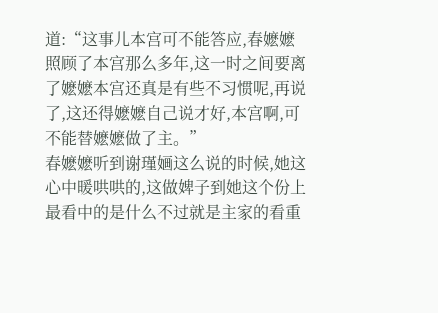道:“这事儿本宫可不能答应,春嬷嬷照顾了本宫那么多年,这一时之间要离了嬷嬷本宫还真是有些不习惯呢,再说了,这还得嬷嬷自己说才好,本宫啊,可不能替嬷嬷做了主。”
春嬷嬷听到谢瑾婳这么说的时候,她这心中暖哄哄的,这做婢子到她这个份上最看中的是什么不过就是主家的看重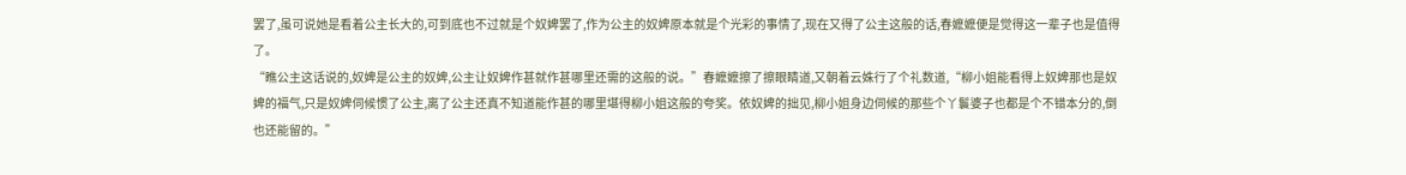罢了,虽可说她是看着公主长大的,可到底也不过就是个奴婢罢了,作为公主的奴婢原本就是个光彩的事情了,现在又得了公主这般的话,春嬷嬷便是觉得这一辈子也是值得了。
“瞧公主这话说的,奴婢是公主的奴婢,公主让奴婢作甚就作甚哪里还需的这般的说。”春嬷嬷擦了擦眼睛道,又朝着云姝行了个礼数道,“柳小姐能看得上奴婢那也是奴婢的福气,只是奴婢伺候惯了公主,离了公主还真不知道能作甚的哪里堪得柳小姐这般的夸奖。依奴婢的拙见,柳小姐身边伺候的那些个丫鬟婆子也都是个不错本分的,倒也还能留的。”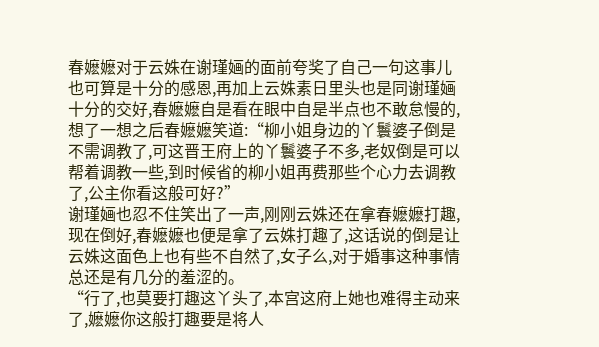春嬷嬷对于云姝在谢瑾婳的面前夸奖了自己一句这事儿也可算是十分的感恩,再加上云姝素日里头也是同谢瑾婳十分的交好,春嬷嬷自是看在眼中自是半点也不敢怠慢的,想了一想之后春嬷嬷笑道:“柳小姐身边的丫鬟婆子倒是不需调教了,可这晋王府上的丫鬟婆子不多,老奴倒是可以帮着调教一些,到时候省的柳小姐再费那些个心力去调教了,公主你看这般可好?”
谢瑾婳也忍不住笑出了一声,刚刚云姝还在拿春嬷嬷打趣,现在倒好,春嬷嬷也便是拿了云姝打趣了,这话说的倒是让云姝这面色上也有些不自然了,女子么,对于婚事这种事情总还是有几分的羞涩的。
“行了,也莫要打趣这丫头了,本宫这府上她也难得主动来了,嬷嬷你这般打趣要是将人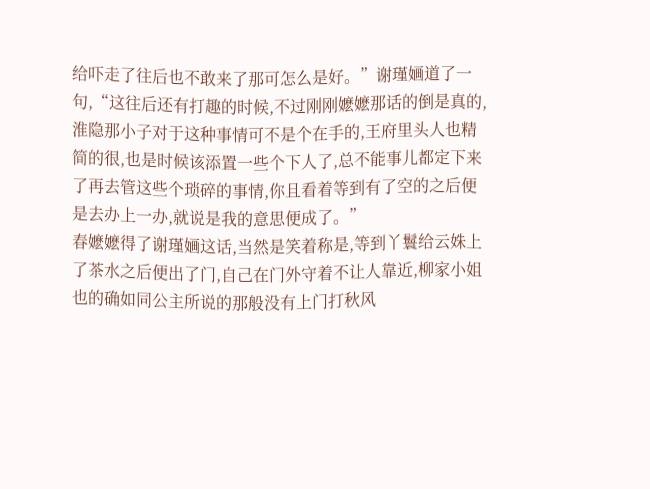给吓走了往后也不敢来了那可怎么是好。”谢瑾婳道了一句,“这往后还有打趣的时候,不过刚刚嬷嬷那话的倒是真的,淮隐那小子对于这种事情可不是个在手的,王府里头人也精简的很,也是时候该添置一些个下人了,总不能事儿都定下来了再去管这些个琐碎的事情,你且看着等到有了空的之后便是去办上一办,就说是我的意思便成了。”
春嬷嬷得了谢瑾婳这话,当然是笑着称是,等到丫鬟给云姝上了茶水之后便出了门,自己在门外守着不让人靠近,柳家小姐也的确如同公主所说的那般没有上门打秋风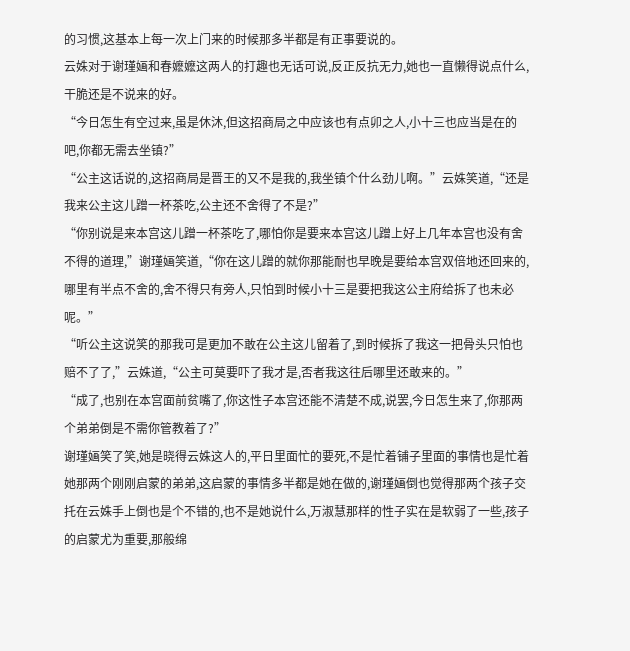的习惯,这基本上每一次上门来的时候那多半都是有正事要说的。
云姝对于谢瑾婳和春嬷嬷这两人的打趣也无话可说,反正反抗无力,她也一直懒得说点什么,干脆还是不说来的好。
“今日怎生有空过来,虽是休沐,但这招商局之中应该也有点卯之人,小十三也应当是在的吧,你都无需去坐镇?”
“公主这话说的,这招商局是晋王的又不是我的,我坐镇个什么劲儿啊。”云姝笑道,“还是我来公主这儿蹭一杯茶吃,公主还不舍得了不是?”
“你别说是来本宫这儿蹭一杯茶吃了,哪怕你是要来本宫这儿蹭上好上几年本宫也没有舍不得的道理,”谢瑾婳笑道,“你在这儿蹭的就你那能耐也早晚是要给本宫双倍地还回来的,哪里有半点不舍的,舍不得只有旁人,只怕到时候小十三是要把我这公主府给拆了也未必呢。”
“听公主这说笑的那我可是更加不敢在公主这儿留着了,到时候拆了我这一把骨头只怕也赔不了了,”云姝道,“公主可莫要吓了我才是,否者我这往后哪里还敢来的。”
“成了,也别在本宫面前贫嘴了,你这性子本宫还能不清楚不成,说罢,今日怎生来了,你那两个弟弟倒是不需你管教着了?”
谢瑾婳笑了笑,她是晓得云姝这人的,平日里面忙的要死,不是忙着铺子里面的事情也是忙着她那两个刚刚启蒙的弟弟,这启蒙的事情多半都是她在做的,谢瑾婳倒也觉得那两个孩子交托在云姝手上倒也是个不错的,也不是她说什么,万淑慧那样的性子实在是软弱了一些,孩子的启蒙尤为重要,那般绵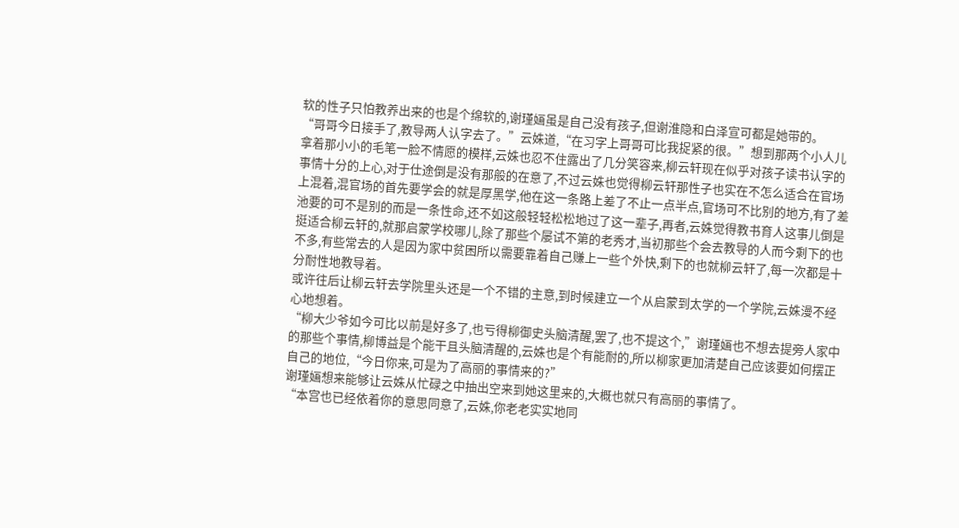软的性子只怕教养出来的也是个绵软的,谢瑾婳虽是自己没有孩子,但谢淮隐和白泽宣可都是她带的。
“哥哥今日接手了,教导两人认字去了。”云姝道,“在习字上哥哥可比我捉紧的很。”想到那两个小人儿拿着那小小的毛笔一脸不情愿的模样,云姝也忍不住露出了几分笑容来,柳云轩现在似乎对孩子读书认字的事情十分的上心,对于仕途倒是没有那般的在意了,不过云姝也觉得柳云轩那性子也实在不怎么适合在官场上混着,混官场的首先要学会的就是厚黑学,他在这一条路上差了不止一点半点,官场可不比别的地方,有了差池要的可不是别的而是一条性命,还不如这般轻轻松松地过了这一辈子,再者,云姝觉得教书育人这事儿倒是挺适合柳云轩的,就那启蒙学校哪儿,除了那些个屡试不第的老秀才,当初那些个会去教导的人而今剩下的也不多,有些常去的人是因为家中贫困所以需要靠着自己赚上一些个外快,剩下的也就柳云轩了,每一次都是十分耐性地教导着。
或许往后让柳云轩去学院里头还是一个不错的主意,到时候建立一个从启蒙到太学的一个学院,云姝漫不经心地想着。
“柳大少爷如今可比以前是好多了,也亏得柳御史头脑清醒,罢了,也不提这个,”谢瑾婳也不想去提旁人家中的那些个事情,柳博益是个能干且头脑清醒的,云姝也是个有能耐的,所以柳家更加清楚自己应该要如何摆正自己的地位,“今日你来,可是为了高丽的事情来的?”
谢瑾婳想来能够让云姝从忙碌之中抽出空来到她这里来的,大概也就只有高丽的事情了。
“本宫也已经依着你的意思同意了,云姝,你老老实实地同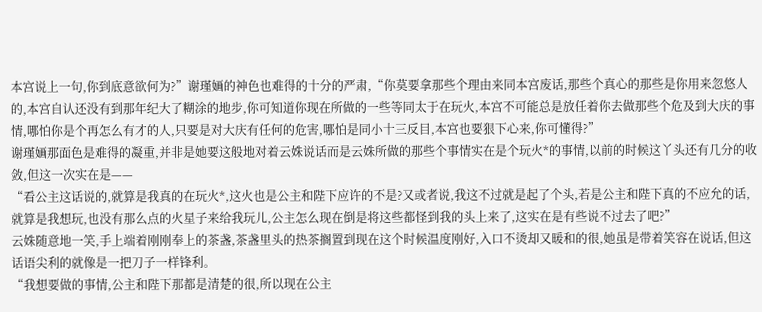本宫说上一句,你到底意欲何为?”谢瑾婳的神色也难得的十分的严肃,“你莫要拿那些个理由来同本宫废话,那些个真心的那些是你用来忽悠人的,本宫自认还没有到那年纪大了糊涂的地步,你可知道你现在所做的一些等同太于在玩火,本宫不可能总是放任着你去做那些个危及到大庆的事情,哪怕你是个再怎么有才的人,只要是对大庆有任何的危害,哪怕是同小十三反目,本宫也要狠下心来,你可懂得?”
谢瑾婳那面色是难得的凝重,并非是她要这般地对着云姝说话而是云姝所做的那些个事情实在是个玩火*的事情,以前的时候这丫头还有几分的收敛,但这一次实在是——
“看公主这话说的,就算是我真的在玩火*,这火也是公主和陛下应许的不是?又或者说,我这不过就是起了个头,若是公主和陛下真的不应允的话,就算是我想玩,也没有那么点的火星子来给我玩儿,公主怎么现在倒是将这些都怪到我的头上来了,这实在是有些说不过去了吧?”
云姝随意地一笑,手上端着刚刚奉上的茶盏,茶盏里头的热茶搁置到现在这个时候温度刚好,入口不烫却又暖和的很,她虽是带着笑容在说话,但这话语尖利的就像是一把刀子一样锋利。
“我想要做的事情,公主和陛下那都是清楚的很,所以现在公主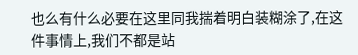也么有什么必要在这里同我揣着明白装糊涂了,在这件事情上,我们不都是站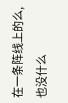在一条阵线上的么,也没什么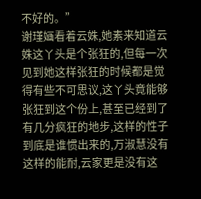不好的。”
谢瑾婳看着云姝,她素来知道云姝这丫头是个张狂的,但每一次见到她这样张狂的时候都是觉得有些不可思议,这丫头竟能够张狂到这个份上,甚至已经到了有几分疯狂的地步,这样的性子到底是谁惯出来的,万淑慧没有这样的能耐,云家更是没有这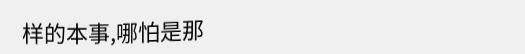样的本事,哪怕是那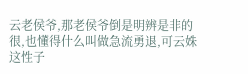云老侯爷,那老侯爷倒是明辨是非的很,也懂得什么叫做急流勇退,可云姝这性子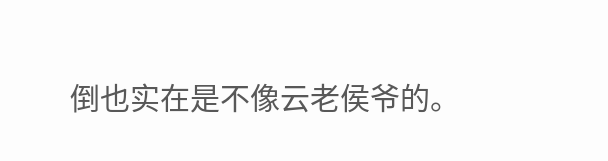倒也实在是不像云老侯爷的。